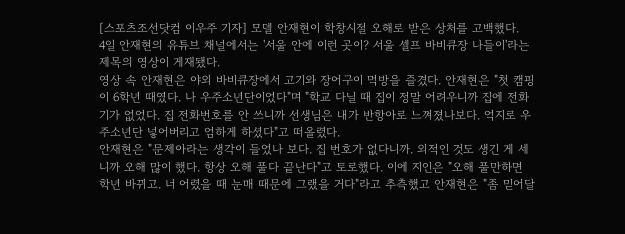[스포츠조선닷컴 이우주 기자] 모델 안재현이 학창시절 오해로 받은 상처를 고백했다.
4일 안재현의 유튜브 채널에서는 '서울 안에 이런 곳이? 서울 셀프 바비큐장 나들이'라는 제목의 영상이 게재됐다.
영상 속 안재현은 야외 바비큐장에서 고기와 장어구이 먹방을 즐겼다. 안재현은 "첫 캠핑이 6학년 때였다. 나 우주소년단이었다"며 "학교 다닐 때 집이 정말 어려우니까 집에 전화기가 없었다. 집 전화번호를 안 쓰니까 선생님은 내가 반항아로 느껴졌나보다. 억지로 우주소년단 넣어버리고 엄하게 하셨다"고 떠올렸다.
안재현은 "문제아라는 생각이 들었나 보다. 집 번호가 없다니까. 외적인 것도 생긴 게 세니까 오해 많이 했다. 항상 오해 풀다 끝난다"고 토로했다. 이에 지인은 "오해 풀만하면 학년 바뀌고. 너 어렸을 때 눈매 때문에 그랬을 거다"라고 추측했고 안재현은 "좀 믿어달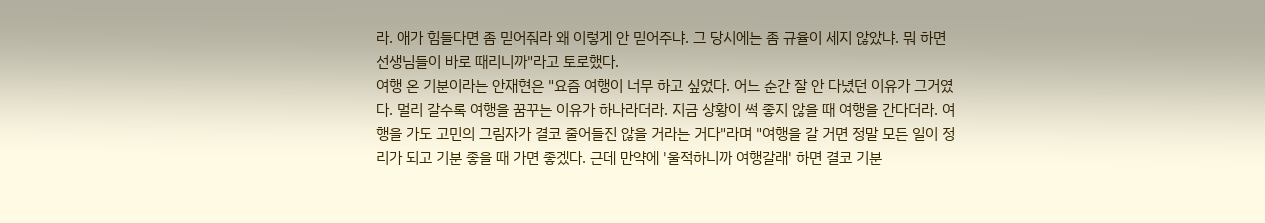라. 애가 힘들다면 좀 믿어줘라 왜 이렇게 안 믿어주냐. 그 당시에는 좀 규율이 세지 않았냐. 뭐 하면 선생님들이 바로 때리니까"라고 토로했다.
여행 온 기분이라는 안재현은 "요즘 여행이 너무 하고 싶었다. 어느 순간 잘 안 다녔던 이유가 그거였다. 멀리 갈수록 여행을 꿈꾸는 이유가 하나라더라. 지금 상황이 썩 좋지 않을 때 여행을 간다더라. 여행을 가도 고민의 그림자가 결코 줄어들진 않을 거라는 거다"라며 "여행을 갈 거면 정말 모든 일이 정리가 되고 기분 좋을 때 가면 좋겠다. 근데 만약에 '울적하니까 여행갈래' 하면 결코 기분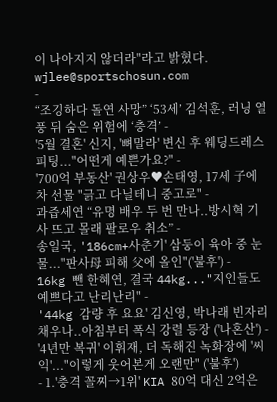이 나아지지 않더라"라고 밝혔다.
wjlee@sportschosun.com
-
“조깅하다 돌연 사망” ‘53세’ 김석훈, 러닝 열풍 뒤 숨은 위험에 ‘충격’ -
'5월 결혼' 신지, '뼈말라' 변신 후 웨딩드레스 피팅..."어떤게 예쁜가요?" -
'700억 부동산' 권상우♥손태영, 17세 子에 차 선물 "긁고 다닐테니 중고로" -
과즙세연 “유명 배우 두 번 만나..방시혁 기사 뜨고 몰래 팔로우 취소” -
송일국, '186cm+사춘기' 삼둥이 육아 중 눈물..."판사母 피해 父에 올인"('불후') -
16kg 뺀 한혜연, 결국 44kg..."지인들도 예쁘다고 난리난리" -
'44kg 감량 후 요요' 김신영, 박나래 빈자리 채우나..아침부터 폭식 강렬 등장 ('나혼산') -
'4년만 복귀' 이휘재, 더 독해진 녹화장에 '씨익'..."이렇게 웃어본게 오랜만" ('불후')
- 1.'충격 꼴찌→1위' KIA 80억 대신 2억은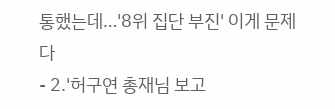통했는데…'8위 집단 부진' 이게 문제다
- 2.'허구연 총재님 보고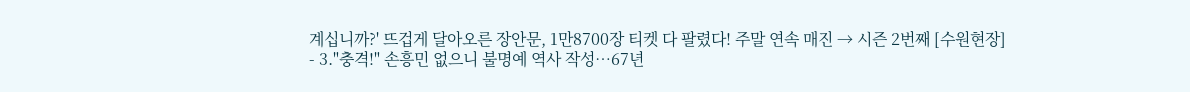계십니까?' 뜨겁게 달아오른 장안문, 1만8700장 티켓 다 팔렸다! 주말 연속 매진 → 시즌 2번째 [수원현장]
- 3."충격!" 손흥민 없으니 불명예 역사 작성…67년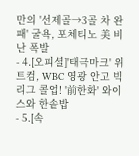만의 '선제골→3골 차 완패' 굴욕, 포체티노 美 비난 폭발
- 4.[오피셜]'태극마크' 위트컴, WBC 영광 안고 빅리그 콜업! '前한화' 와이스와 한솥밥
- 5.[속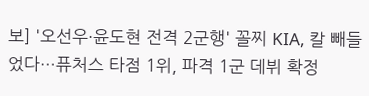보] '오선우·윤도현 전격 2군행' 꼴찌 KIA, 칼 빼들었다…퓨처스 타점 1위, 파격 1군 데뷔 확정